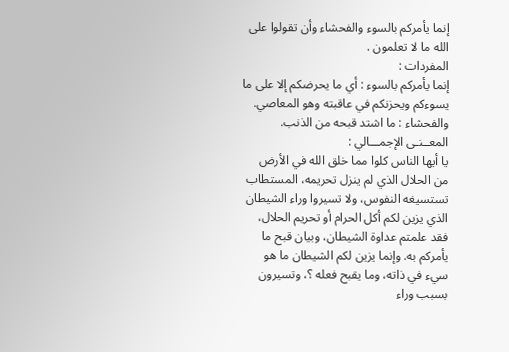إنما يأمركم بالسوء والفحشاء وأن تقولوا على الله ما لا تعلمون .
المفردات :
إنما يأمركم بالسوء : أي ما يحرضكم إلا على ما يسوءكم ويحزنكم في عاقبته وهو المعاصي.
والفحشاء : ما اشتد قبحه من الذنب.
المعــنـى الإجمـــالي :
يا أيها الناس كلوا مما خلق الله في الأرض من الحلال الذي لم ينزل تحريمه، المستطاب تستسيغه النفوس، ولا تسيروا وراء الشيطان الذي يزين لكم أكل الحرام أو تحريم الحلال، فقد علمتم عداوة الشيطان، وبيان قبح ما يأمركم به. وإنما يزين لكم الشيطان ما هو سيء في ذاته، وما يقبح فعله ؟، وتسيرون بسبب وراء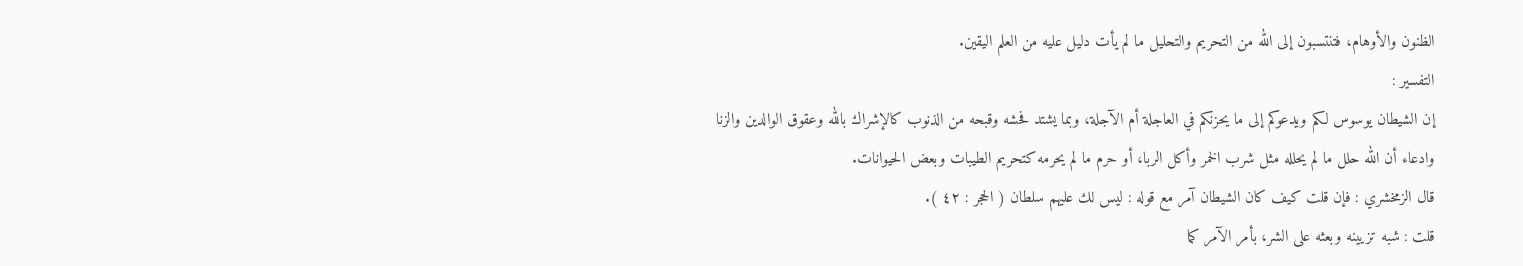الظنون والأوهام، فتنتسبون إلى الله من التحريم والتحليل ما لم يأت دليل عليه من العلم اليقين.
التفسير :
إن الشيطان يوسوس لكم ويدعوكم إلى ما يحزنكم في العاجلة أم الآجلة، وبما يشتد فحشه وقبحه من الذنوب كالإشراك بالله وعقوق الوالدين والزنا وادعاء أن الله حلل ما لم يحلله مثل شرب الخمر وأكل الربا، أو حرم ما لم يحرمه كتحريم الطيبات وبعض الحيوانات.
قال الزمخشري : فإن قلت كيف كان الشيطان آمر مع قوله : ليس لك عليهم سلطان ( الحجر : ٤٢ ).
قلت : شبه تزيينه وبعثه على الشر، بأمر الآمر كما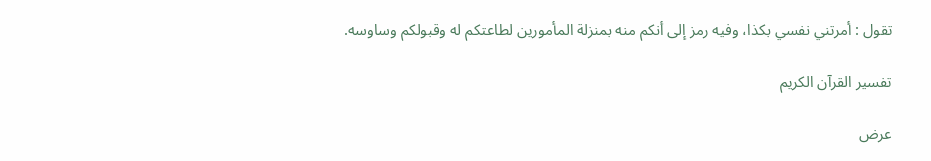تقول : أمرتني نفسي بكذا، وفيه رمز إلى أنكم منه بمنزلة المأمورين لطاعتكم له وقبولكم وساوسه.

تفسير القرآن الكريم

عرض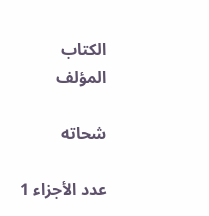الكتاب
المؤلف

شحاته

عدد الأجزاء 1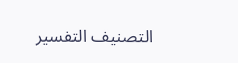التصنيف التفسير